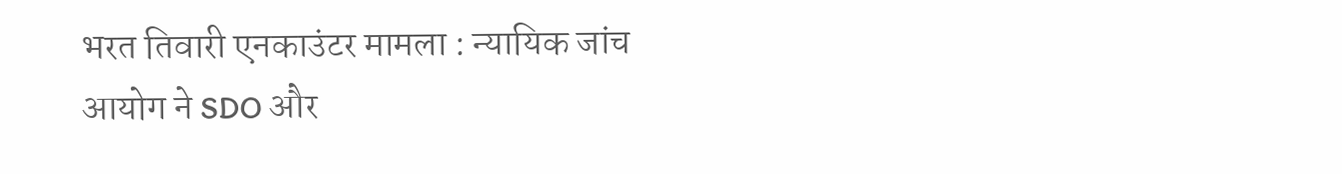भरत तिवारी एनकाउंटर मामला : न्यायिक जांच आयोग ने SDO और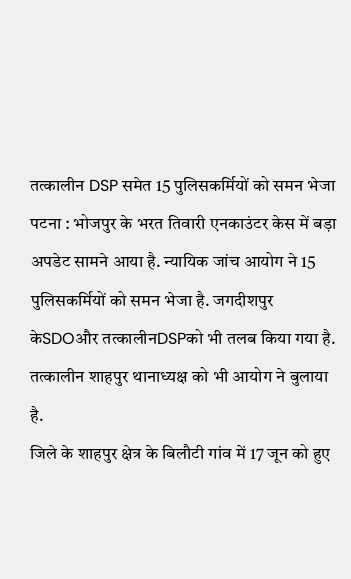तत्कालीन DSP समेत 15 पुलिसकर्मियों को समन भेजा
पटना : भोजपुर के भरत तिवारी एनकाउंटर केस में बड़ा अपडेट सामने आया है. न्यायिक जांच आयोग ने 15 पुलिसकर्मियों को समन भेजा है. जगदीशपुर केSDOऔर तत्कालीनDSPको भी तलब किया गया है. तत्कालीन शाहपुर थानाध्यक्ष को भी आयोग ने बुलाया है.
जिले के शाहपुर क्षेत्र के बिलौटी गांव में 17 जून को हुए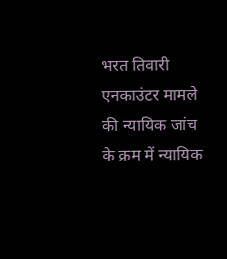भरत तिवारी एनकाउंटर मामले की न्यायिक जांच के क्रम में न्यायिक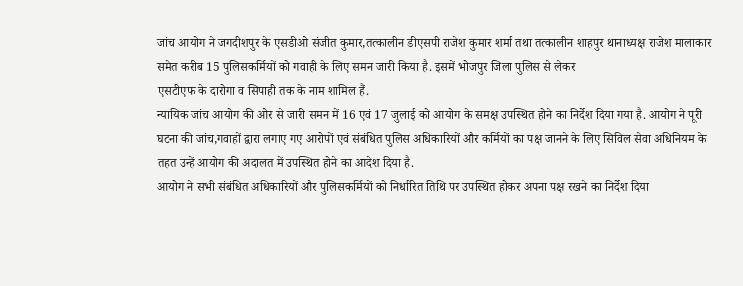जांच आयोग ने जगदीशपुर के एसडीओ संजीत कुमार,तत्कालीन डीएसपी राजेश कुमार शर्मा तथा तत्कालीन शाहपुर थानाध्यक्ष राजेश मालाकार समेत करीब 15 पुलिसकर्मियों को गवाही के लिए समन जारी किया है. इसमें भोजपुर जिला पुलिस से लेकर
एसटीएफ के दारोगा व सिपाही तक के नाम शामिल हैं.
न्यायिक जांच आयोग की ओर से जारी समन में 16 एवं 17 जुलाई को आयोग के समक्ष उपस्थित होने का निर्देश दिया गया है. आयोग ने पूरी घटना की जांच,गवाहों द्वारा लगाए गए आरोपों एवं संबंधित पुलिस अधिकारियों और कर्मियों का पक्ष जानने के लिए सिविल सेवा अधिनियम के तहत उन्हें आयोग की अदालत में उपस्थित होने का आदेश दिया है.
आयोग ने सभी संबंधित अधिकारियों और पुलिसकर्मियों को निर्धारित तिथि पर उपस्थित होकर अपना पक्ष रखने का निर्देश दिया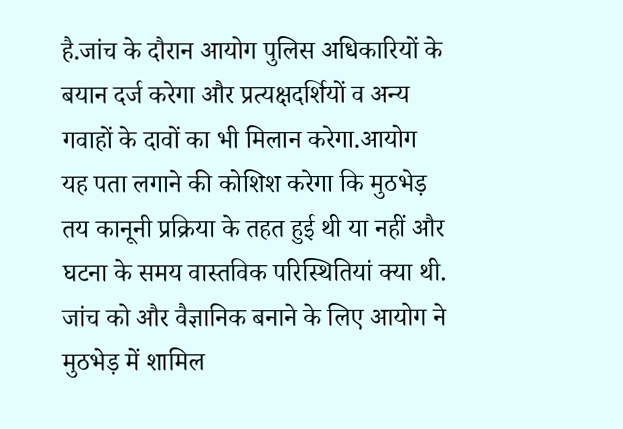है.जांच के दौरान आयोग पुलिस अधिकारियों के बयान दर्ज करेगा और प्रत्यक्षदर्शियों व अन्य गवाहों के दावों का भी मिलान करेगा.आयोग यह पता लगाने की कोशिश करेगा कि मुठभेड़ तय कानूनी प्रक्रिया के तहत हुई थी या नहीं और घटना के समय वास्तविक परिस्थितियां क्या थी.
जांच को और वैज्ञानिक बनाने के लिए आयोग ने मुठभेड़ में शामिल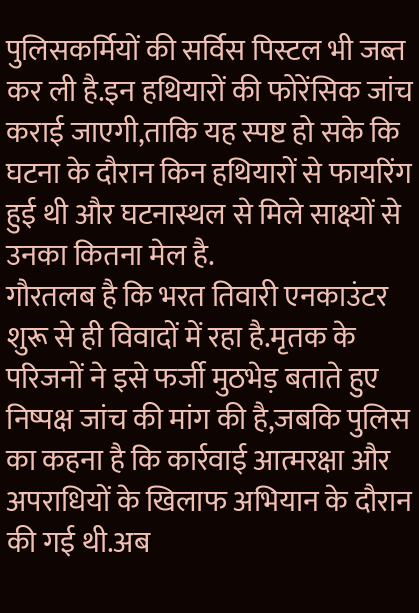पुलिसकर्मियों की सर्विस पिस्टल भी जब्त कर ली है.इन हथियारों की फोरेंसिक जांच कराई जाएगी,ताकि यह स्पष्ट हो सके कि घटना के दौरान किन हथियारों से फायरिंग हुई थी और घटनास्थल से मिले साक्ष्यों से उनका कितना मेल है.
गौरतलब है कि भरत तिवारी एनकाउंटर शुरू से ही विवादों में रहा है.मृतक के परिजनों ने इसे फर्जी मुठभेड़ बताते हुए निष्पक्ष जांच की मांग की है,जबकि पुलिस का कहना है कि कार्रवाई आत्मरक्षा और अपराधियों के खिलाफ अभियान के दौरान की गई थी.अब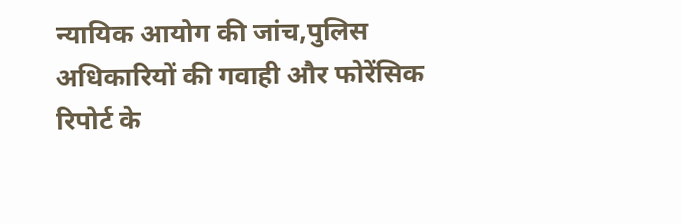न्यायिक आयोग की जांच,पुलिस अधिकारियों की गवाही और फोरेंसिक रिपोर्ट के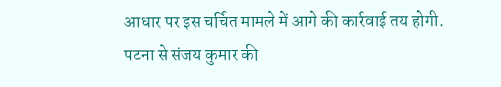आधार पर इस चर्चित मामले में आगे की कार्रवाई तय होगी.
पटना से संजय कुमार की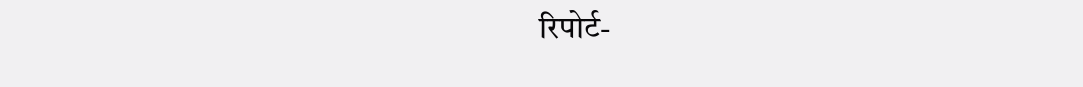रिपोर्ट-